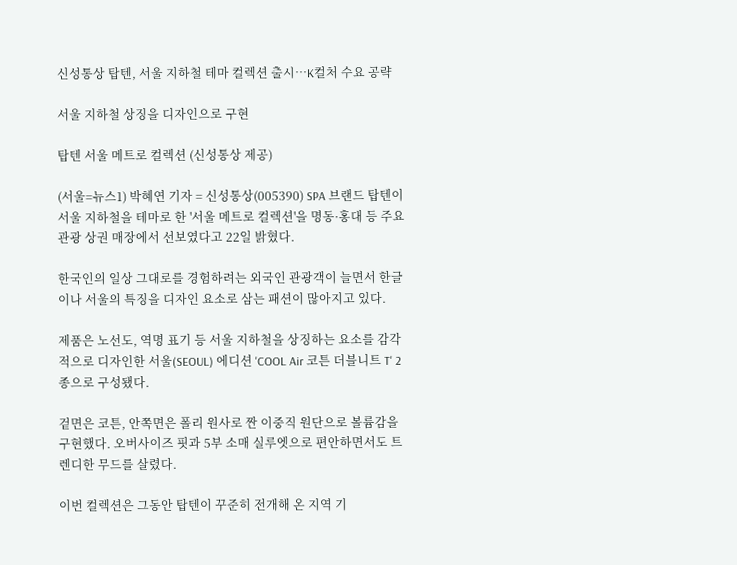신성통상 탑텐, 서울 지하철 테마 컬렉션 출시…K컬처 수요 공략

서울 지하철 상징을 디자인으로 구현

탑텐 서울 메트로 컬렉션 (신성통상 제공)

(서울=뉴스1) 박혜연 기자 = 신성통상(005390) SPA 브랜드 탑텐이 서울 지하철을 테마로 한 '서울 메트로 컬렉션'을 명동·홍대 등 주요 관광 상권 매장에서 선보였다고 22일 밝혔다.

한국인의 일상 그대로를 경험하려는 외국인 관광객이 늘면서 한글이나 서울의 특징을 디자인 요소로 삼는 패션이 많아지고 있다.

제품은 노선도, 역명 표기 등 서울 지하철을 상징하는 요소를 감각적으로 디자인한 서울(SEOUL) 에디션 'COOL Air 코튼 더블니트 T' 2종으로 구성됐다.

겉면은 코튼, 안쪽면은 폴리 원사로 짠 이중직 원단으로 볼륨감을 구현했다. 오버사이즈 핏과 5부 소매 실루엣으로 편안하면서도 트렌디한 무드를 살렸다.

이번 컬렉션은 그동안 탑텐이 꾸준히 전개해 온 지역 기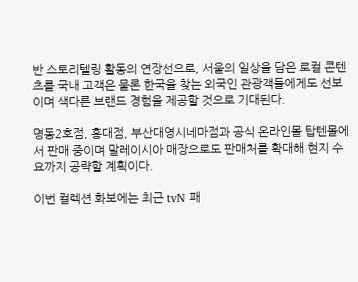반 스토리텔링 활동의 연장선으로, 서울의 일상을 담은 로컬 콘텐츠를 국내 고객은 물론 한국을 찾는 외국인 관광객들에게도 선보이며 색다른 브랜드 경험을 제공할 것으로 기대된다.

명동2호점, 홍대점, 부산대영시네마점과 공식 온라인몰 탑텐몰에서 판매 중이며 말레이시아 매장으로도 판매처를 확대해 현지 수요까지 공략할 계획이다.

이번 컬렉션 화보에는 최근 tvN 패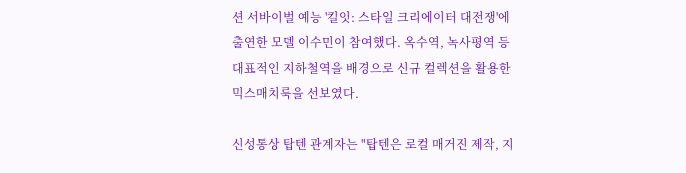션 서바이벌 예능 '킬잇: 스타일 크리에이터 대전쟁'에 출연한 모델 이수민이 참여했다. 옥수역, 녹사평역 등 대표적인 지하철역을 배경으로 신규 컬렉션을 활용한 믹스매치룩을 선보였다.

신성통상 탑텐 관계자는 "탑텐은 로컬 매거진 제작, 지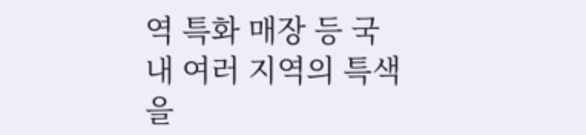역 특화 매장 등 국내 여러 지역의 특색을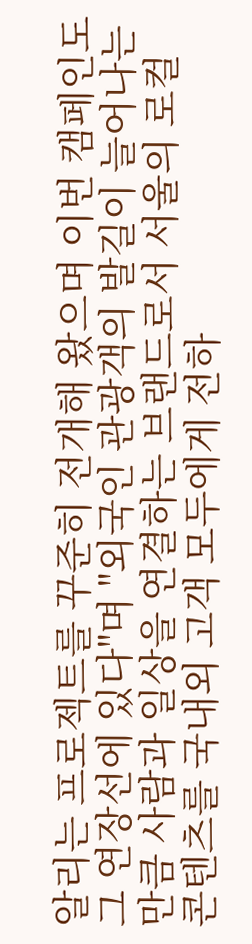알리는 프로젝트를 꾸준히 전개해 왔으며 이번 캠페인도 그 연장선에 있다"며 "외국인 관광객의 발길이 늘어나는 만큼 사람과 일상을 연결하는 브랜드로서 서울의 로컬 콘텐츠를 국내외 고객 모두에게 전하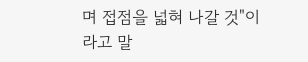며 접점을 넓혀 나갈 것"이라고 말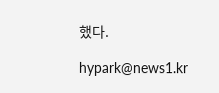했다.

hypark@news1.kr